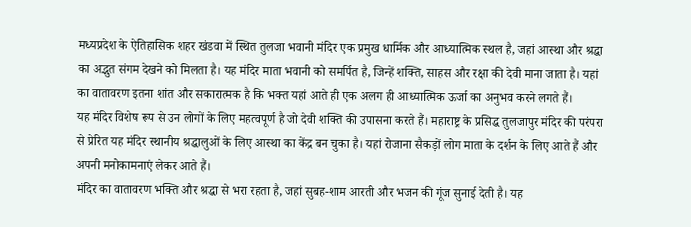मध्यप्रदेश के ऐतिहासिक शहर खंडवा में स्थित तुलजा भवानी मंदिर एक प्रमुख धार्मिक और आध्यात्मिक स्थल है, जहां आस्था और श्रद्धा का अद्भुत संगम देखने को मिलता है। यह मंदिर माता भवानी को समर्पित है, जिन्हें शक्ति, साहस और रक्षा की देवी माना जाता है। यहां का वातावरण इतना शांत और सकारात्मक है कि भक्त यहां आते ही एक अलग ही आध्यात्मिक ऊर्जा का अनुभव करने लगते हैं।
यह मंदिर विशेष रूप से उन लोगों के लिए महत्वपूर्ण है जो देवी शक्ति की उपासना करते हैं। महाराष्ट्र के प्रसिद्ध तुलजापुर मंदिर की परंपरा से प्रेरित यह मंदिर स्थानीय श्रद्धालुओं के लिए आस्था का केंद्र बन चुका है। यहां रोजाना सैकड़ों लोग माता के दर्शन के लिए आते हैं और अपनी मनोकामनाएं लेकर आते हैं।
मंदिर का वातावरण भक्ति और श्रद्धा से भरा रहता है, जहां सुबह-शाम आरती और भजन की गूंज सुनाई देती है। यह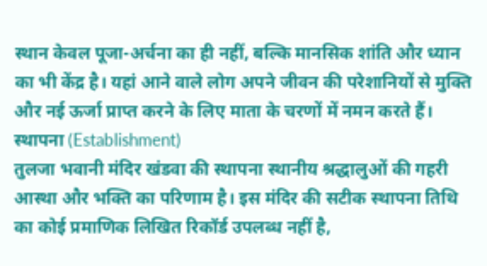स्थान केवल पूजा-अर्चना का ही नहीं, बल्कि मानसिक शांति और ध्यान का भी केंद्र है। यहां आने वाले लोग अपने जीवन की परेशानियों से मुक्ति और नई ऊर्जा प्राप्त करने के लिए माता के चरणों में नमन करते हैं।
स्थापना (Establishment)
तुलजा भवानी मंदिर खंडवा की स्थापना स्थानीय श्रद्धालुओं की गहरी आस्था और भक्ति का परिणाम है। इस मंदिर की सटीक स्थापना तिथि का कोई प्रमाणिक लिखित रिकॉर्ड उपलब्ध नहीं है,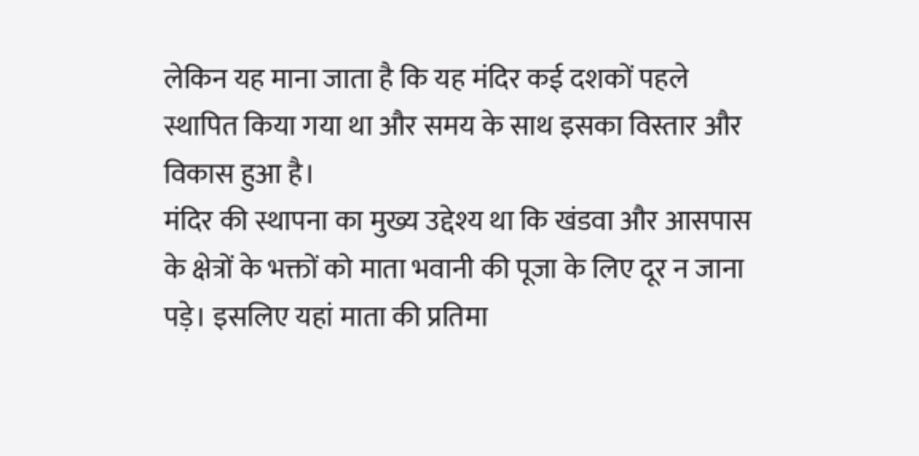लेकिन यह माना जाता है कि यह मंदिर कई दशकों पहले स्थापित किया गया था और समय के साथ इसका विस्तार और विकास हुआ है।
मंदिर की स्थापना का मुख्य उद्देश्य था कि खंडवा और आसपास के क्षेत्रों के भक्तों को माता भवानी की पूजा के लिए दूर न जाना पड़े। इसलिए यहां माता की प्रतिमा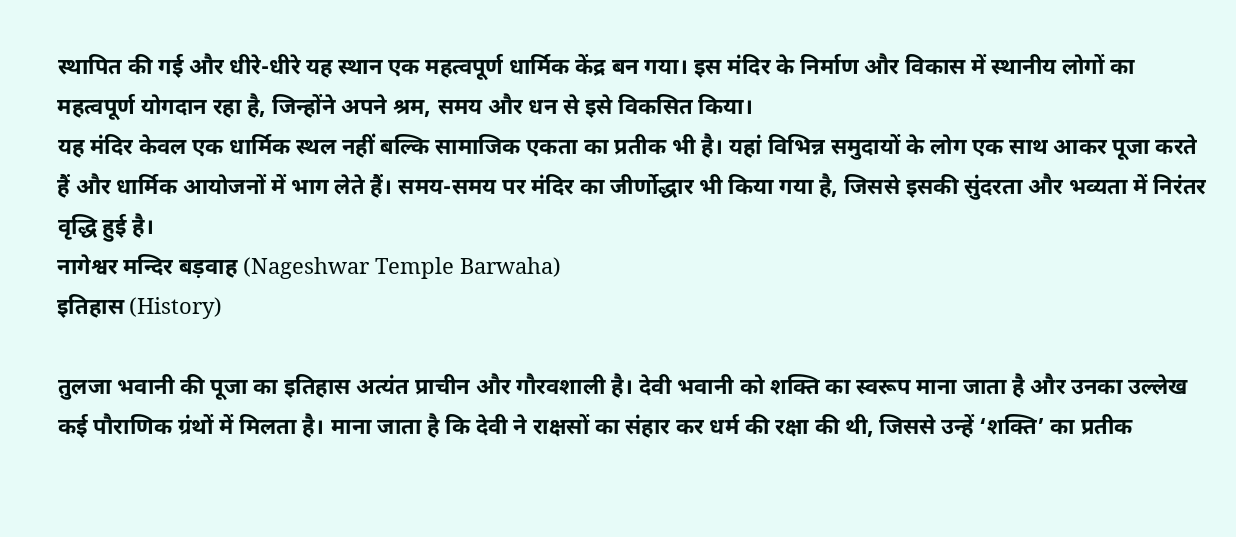स्थापित की गई और धीरे-धीरे यह स्थान एक महत्वपूर्ण धार्मिक केंद्र बन गया। इस मंदिर के निर्माण और विकास में स्थानीय लोगों का महत्वपूर्ण योगदान रहा है, जिन्होंने अपने श्रम, समय और धन से इसे विकसित किया।
यह मंदिर केवल एक धार्मिक स्थल नहीं बल्कि सामाजिक एकता का प्रतीक भी है। यहां विभिन्न समुदायों के लोग एक साथ आकर पूजा करते हैं और धार्मिक आयोजनों में भाग लेते हैं। समय-समय पर मंदिर का जीर्णोद्धार भी किया गया है, जिससे इसकी सुंदरता और भव्यता में निरंतर वृद्धि हुई है।
नागेश्वर मन्दिर बड़वाह (Nageshwar Temple Barwaha)
इतिहास (History)

तुलजा भवानी की पूजा का इतिहास अत्यंत प्राचीन और गौरवशाली है। देवी भवानी को शक्ति का स्वरूप माना जाता है और उनका उल्लेख कई पौराणिक ग्रंथों में मिलता है। माना जाता है कि देवी ने राक्षसों का संहार कर धर्म की रक्षा की थी, जिससे उन्हें ‘शक्ति’ का प्रतीक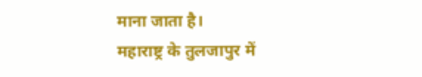माना जाता है।
महाराष्ट्र के तुलजापुर में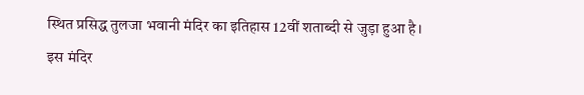स्थित प्रसिद्ध तुलजा भवानी मंदिर का इतिहास 12वीं शताब्दी से जुड़ा हुआ है। इस मंदिर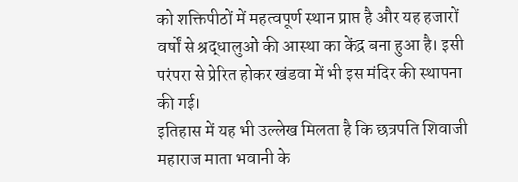को शक्तिपीठों में महत्वपूर्ण स्थान प्राप्त है और यह हजारों वर्षों से श्रद्धालुओं की आस्था का केंद्र बना हुआ है। इसी परंपरा से प्रेरित होकर खंडवा में भी इस मंदिर की स्थापना की गई।
इतिहास में यह भी उल्लेख मिलता है कि छत्रपति शिवाजी महाराज माता भवानी के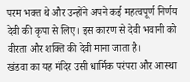परम भक्त थे और उन्होंने अपने कई महत्वपूर्ण निर्णय देवी की कृपा से लिए। इस कारण से देवी भवानी को वीरता और शक्ति की देवी माना जाता है।
खंडवा का यह मंदिर उसी धार्मिक परंपरा और आस्था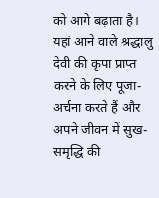को आगे बढ़ाता है। यहां आने वाले श्रद्धालु देवी की कृपा प्राप्त करने के लिए पूजा-अर्चना करते हैं और अपने जीवन में सुख-समृद्धि की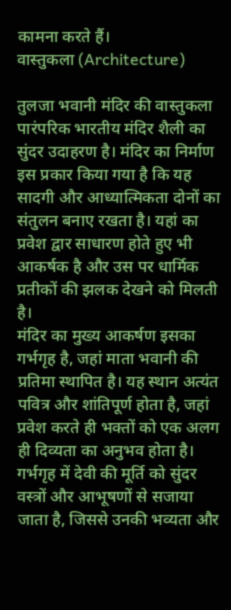कामना करते हैं।
वास्तुकला (Architecture)

तुलजा भवानी मंदिर की वास्तुकला पारंपरिक भारतीय मंदिर शैली का सुंदर उदाहरण है। मंदिर का निर्माण इस प्रकार किया गया है कि यह सादगी और आध्यात्मिकता दोनों का संतुलन बनाए रखता है। यहां का प्रवेश द्वार साधारण होते हुए भी आकर्षक है और उस पर धार्मिक प्रतीकों की झलक देखने को मिलती है।
मंदिर का मुख्य आकर्षण इसका गर्भगृह है, जहां माता भवानी की प्रतिमा स्थापित है। यह स्थान अत्यंत पवित्र और शांतिपूर्ण होता है, जहां प्रवेश करते ही भक्तों को एक अलग ही दिव्यता का अनुभव होता है। गर्भगृह में देवी की मूर्ति को सुंदर वस्त्रों और आभूषणों से सजाया जाता है, जिससे उनकी भव्यता और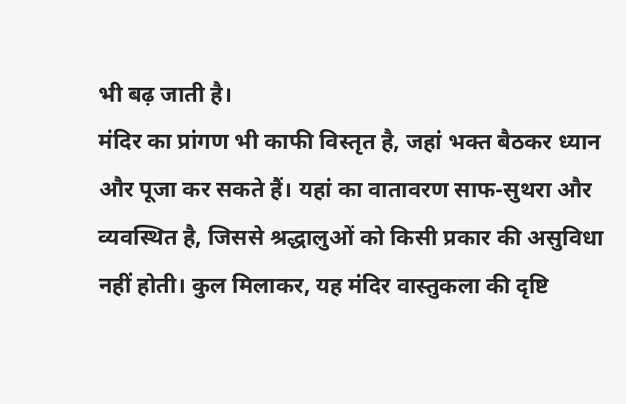भी बढ़ जाती है।
मंदिर का प्रांगण भी काफी विस्तृत है, जहां भक्त बैठकर ध्यान और पूजा कर सकते हैं। यहां का वातावरण साफ-सुथरा और व्यवस्थित है, जिससे श्रद्धालुओं को किसी प्रकार की असुविधा नहीं होती। कुल मिलाकर, यह मंदिर वास्तुकला की दृष्टि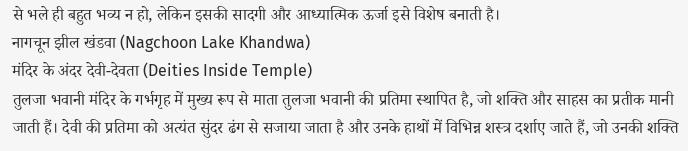से भले ही बहुत भव्य न हो, लेकिन इसकी सादगी और आध्यात्मिक ऊर्जा इसे विशेष बनाती है।
नागचून झील खंडवा (Nagchoon Lake Khandwa)
मंदिर के अंदर देवी-देवता (Deities Inside Temple)
तुलजा भवानी मंदिर के गर्भगृह में मुख्य रूप से माता तुलजा भवानी की प्रतिमा स्थापित है, जो शक्ति और साहस का प्रतीक मानी जाती हैं। देवी की प्रतिमा को अत्यंत सुंदर ढंग से सजाया जाता है और उनके हाथों में विभिन्न शस्त्र दर्शाए जाते हैं, जो उनकी शक्ति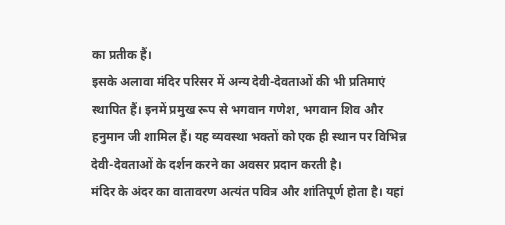का प्रतीक हैं।
इसके अलावा मंदिर परिसर में अन्य देवी-देवताओं की भी प्रतिमाएं स्थापित हैं। इनमें प्रमुख रूप से भगवान गणेश, भगवान शिव और हनुमान जी शामिल हैं। यह व्यवस्था भक्तों को एक ही स्थान पर विभिन्न देवी-देवताओं के दर्शन करने का अवसर प्रदान करती है।
मंदिर के अंदर का वातावरण अत्यंत पवित्र और शांतिपूर्ण होता है। यहां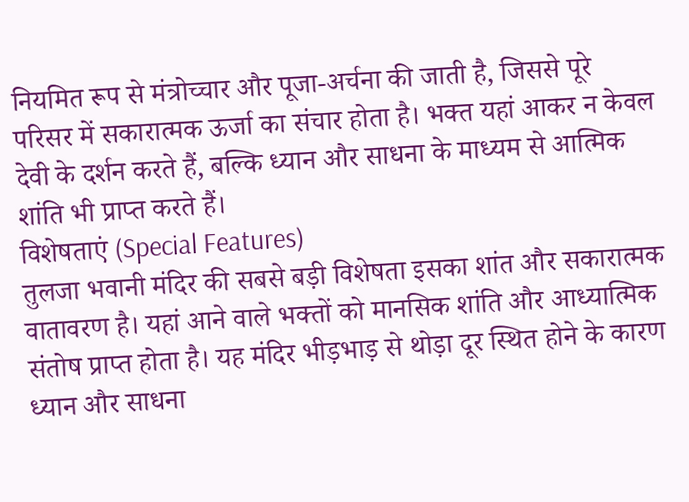नियमित रूप से मंत्रोच्चार और पूजा-अर्चना की जाती है, जिससे पूरे परिसर में सकारात्मक ऊर्जा का संचार होता है। भक्त यहां आकर न केवल देवी के दर्शन करते हैं, बल्कि ध्यान और साधना के माध्यम से आत्मिक शांति भी प्राप्त करते हैं।
विशेषताएं (Special Features)
तुलजा भवानी मंदिर की सबसे बड़ी विशेषता इसका शांत और सकारात्मक वातावरण है। यहां आने वाले भक्तों को मानसिक शांति और आध्यात्मिक संतोष प्राप्त होता है। यह मंदिर भीड़भाड़ से थोड़ा दूर स्थित होने के कारण ध्यान और साधना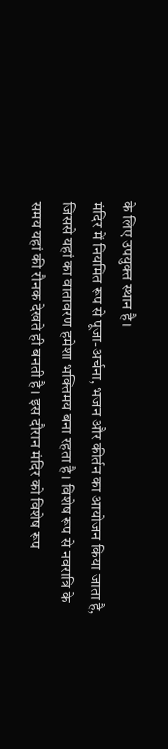के लिए उपयुक्त स्थान है।
मंदिर में नियमित रूप से पूजा-अर्चना, भजन और कीर्तन का आयोजन किया जाता है, जिससे यहां का वातावरण हमेशा भक्तिमय बना रहता है। विशेष रूप से नवरात्रि के समय यहां की रौनक देखते ही बनती है। इस दौरान मंदिर को विशेष रूप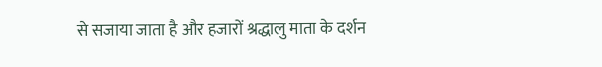से सजाया जाता है और हजारों श्रद्धालु माता के दर्शन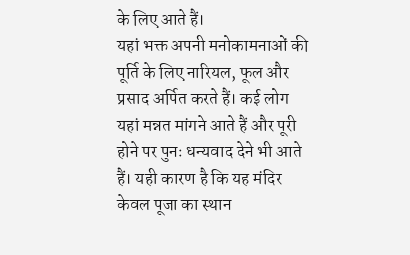के लिए आते हैं।
यहां भक्त अपनी मनोकामनाओं की पूर्ति के लिए नारियल, फूल और प्रसाद अर्पित करते हैं। कई लोग यहां मन्नत मांगने आते हैं और पूरी होने पर पुनः धन्यवाद देने भी आते हैं। यही कारण है कि यह मंदिर केवल पूजा का स्थान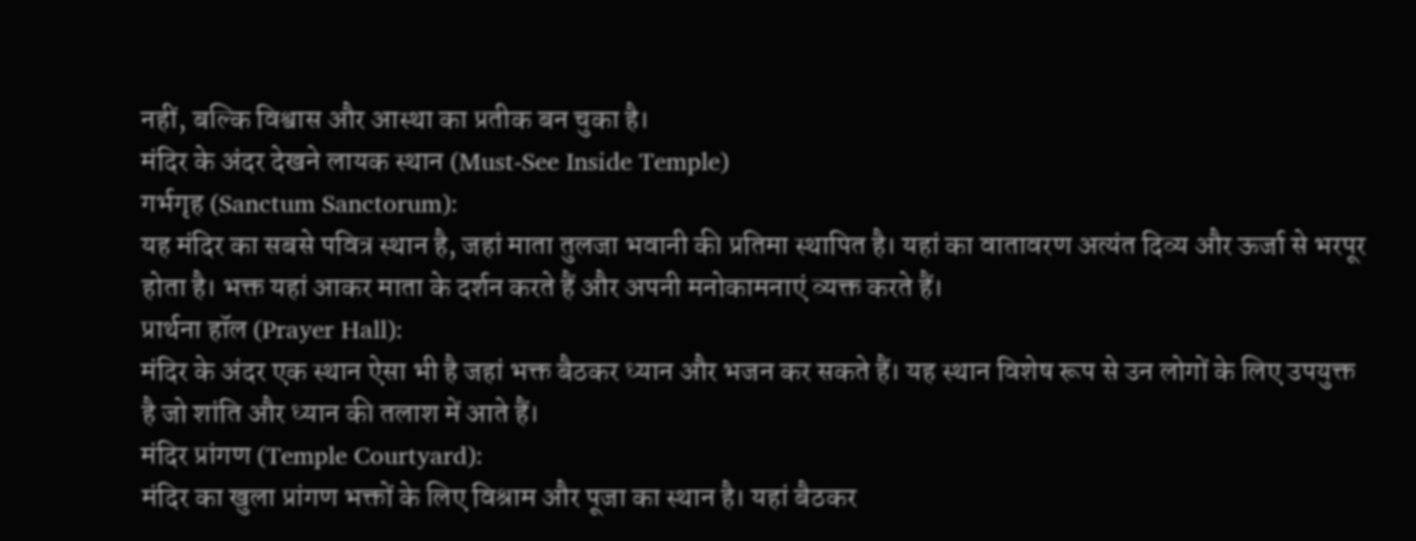नहीं, बल्कि विश्वास और आस्था का प्रतीक बन चुका है।
मंदिर के अंदर देखने लायक स्थान (Must-See Inside Temple)
गर्भगृह (Sanctum Sanctorum):
यह मंदिर का सबसे पवित्र स्थान है, जहां माता तुलजा भवानी की प्रतिमा स्थापित है। यहां का वातावरण अत्यंत दिव्य और ऊर्जा से भरपूर होता है। भक्त यहां आकर माता के दर्शन करते हैं और अपनी मनोकामनाएं व्यक्त करते हैं।
प्रार्थना हॉल (Prayer Hall):
मंदिर के अंदर एक स्थान ऐसा भी है जहां भक्त बैठकर ध्यान और भजन कर सकते हैं। यह स्थान विशेष रूप से उन लोगों के लिए उपयुक्त है जो शांति और ध्यान की तलाश में आते हैं।
मंदिर प्रांगण (Temple Courtyard):
मंदिर का खुला प्रांगण भक्तों के लिए विश्राम और पूजा का स्थान है। यहां बैठकर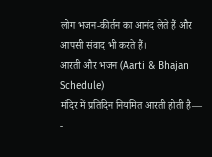लोग भजन-कीर्तन का आनंद लेते हैं और आपसी संवाद भी करते हैं।
आरती और भजन (Aarti & Bhajan Schedule)
मंदिर में प्रतिदिन नियमित आरती होती है—
-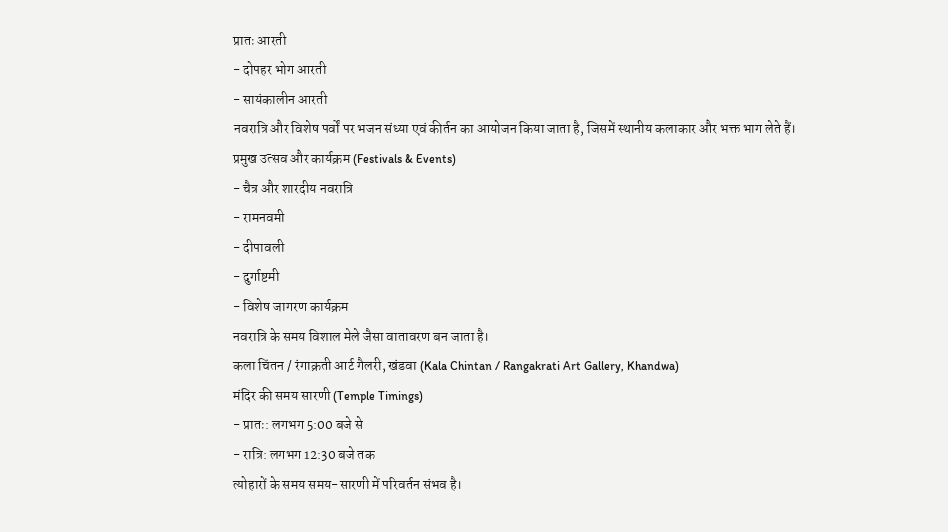प्रातः आरती
- दोपहर भोग आरती
- सायंकालीन आरती
नवरात्रि और विशेष पर्वों पर भजन संध्या एवं कीर्तन का आयोजन किया जाता है, जिसमें स्थानीय कलाकार और भक्त भाग लेते हैं।
प्रमुख उत्सव और कार्यक्रम (Festivals & Events)
- चैत्र और शारदीय नवरात्रि
- रामनवमी
- दीपावली
- दुर्गाष्टमी
- विशेष जागरण कार्यक्रम
नवरात्रि के समय विशाल मेले जैसा वातावरण बन जाता है।
कला चिंतन / रंगाक्रती आर्ट गैलरी, खंडवा (Kala Chintan / Rangakrati Art Gallery, Khandwa)
मंदिर की समय सारणी (Temple Timings)
- प्रातः: लगभग 5:00 बजे से
- रात्रि: लगभग 12:30 बजे तक
त्योहारों के समय समय-सारणी में परिवर्तन संभव है।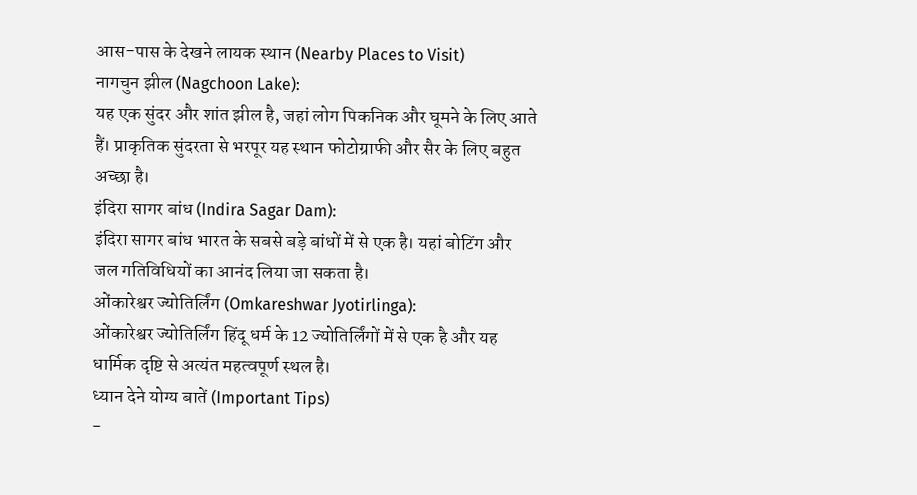आस-पास के देखने लायक स्थान (Nearby Places to Visit)
नागचुन झील (Nagchoon Lake):
यह एक सुंदर और शांत झील है, जहां लोग पिकनिक और घूमने के लिए आते हैं। प्राकृतिक सुंदरता से भरपूर यह स्थान फोटोग्राफी और सैर के लिए बहुत अच्छा है।
इंदिरा सागर बांध (Indira Sagar Dam):
इंदिरा सागर बांध भारत के सबसे बड़े बांधों में से एक है। यहां बोटिंग और जल गतिविधियों का आनंद लिया जा सकता है।
ओंकारेश्वर ज्योतिर्लिंग (Omkareshwar Jyotirlinga):
ओंकारेश्वर ज्योतिर्लिंग हिंदू धर्म के 12 ज्योतिर्लिंगों में से एक है और यह धार्मिक दृष्टि से अत्यंत महत्वपूर्ण स्थल है।
ध्यान देने योग्य बातें (Important Tips)
-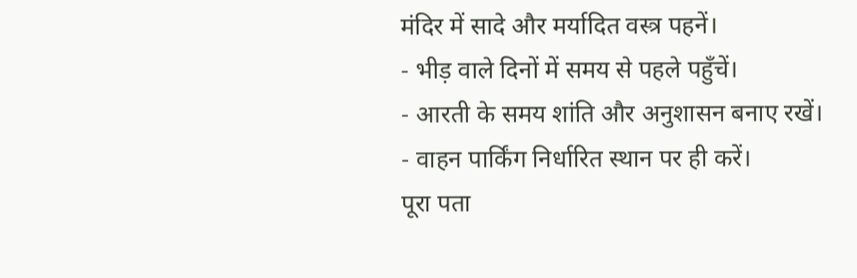मंदिर में सादे और मर्यादित वस्त्र पहनें।
- भीड़ वाले दिनों में समय से पहले पहुँचें।
- आरती के समय शांति और अनुशासन बनाए रखें।
- वाहन पार्किंग निर्धारित स्थान पर ही करें।
पूरा पता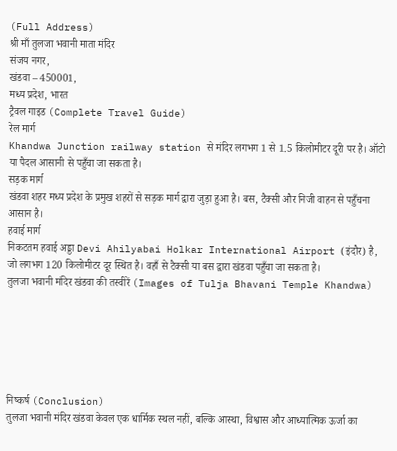(Full Address)
श्री माँ तुलजा भवानी माता मंदिर
संजय नगर,
खंडवा – 450001,
मध्य प्रदेश, भारत
ट्रैवल गाइड (Complete Travel Guide)
रेल मार्ग
Khandwa Junction railway station से मंदिर लगभग 1 से 1.5 किलोमीटर दूरी पर है। ऑटो या पैदल आसानी से पहुँचा जा सकता है।
सड़क मार्ग
खंडवा शहर मध्य प्रदेश के प्रमुख शहरों से सड़क मार्ग द्वारा जुड़ा हुआ है। बस, टैक्सी और निजी वाहन से पहुँचना आसान है।
हवाई मार्ग
निकटतम हवाई अड्डा Devi Ahilyabai Holkar International Airport (इंदौर) है, जो लगभग 120 किलोमीटर दूर स्थित है। वहाँ से टैक्सी या बस द्वारा खंडवा पहुँचा जा सकता है।
तुलजा भवानी मंदिर खंडवा की तस्वीरें (Images of Tulja Bhavani Temple Khandwa)






निष्कर्ष (Conclusion)
तुलजा भवानी मंदिर खंडवा केवल एक धार्मिक स्थल नहीं, बल्कि आस्था, विश्वास और आध्यात्मिक ऊर्जा का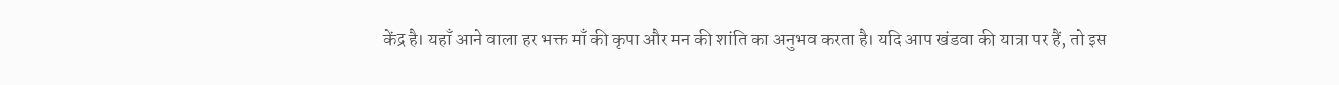केंद्र है। यहाँ आने वाला हर भक्त माँ की कृपा और मन की शांति का अनुभव करता है। यदि आप खंडवा की यात्रा पर हैं, तो इस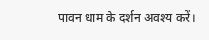पावन धाम के दर्शन अवश्य करें।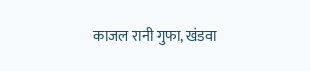काजल रानी गुफा, खंडवा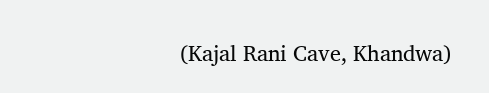(Kajal Rani Cave, Khandwa)